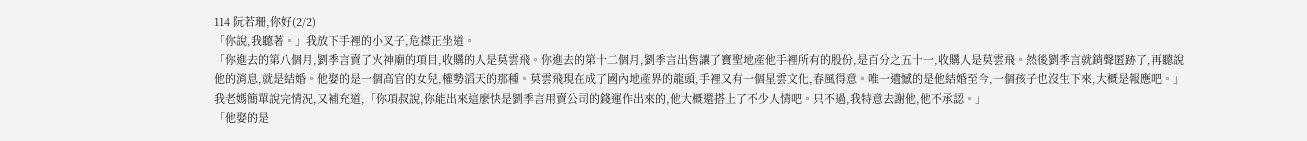114 阮若珊,你好(2/2)
「你說,我聽著。」我放下手裡的小叉子,危襟正坐道。
「你進去的第八個月,劉季言賣了火神廟的項目,收購的人是莫雲飛。你進去的第十二個月,劉季言出售讓了寶聖地產他手裡所有的股份,是百分之五十一,收購人是莫雲飛。然後劉季言就銷聲匿跡了,再聽說他的消息,就是結婚。他娶的是一個高官的女兒,權勢滔天的那種。莫雲飛現在成了國內地產界的龍頭,手裡又有一個星雲文化,春風得意。唯一遺憾的是他結婚至今,一個孩子也沒生下來,大概是報應吧。」我老媽簡單說完情況,又補充道,「你項叔說,你能出來這麼快是劉季言用賣公司的錢運作出來的,他大概還搭上了不少人情吧。只不過,我特意去謝他,他不承認。」
「他娶的是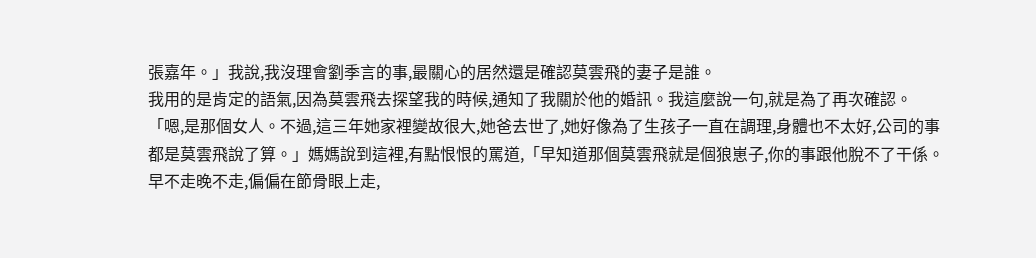張嘉年。」我說,我沒理會劉季言的事,最關心的居然還是確認莫雲飛的妻子是誰。
我用的是肯定的語氣,因為莫雲飛去探望我的時候,通知了我關於他的婚訊。我這麼說一句,就是為了再次確認。
「嗯,是那個女人。不過,這三年她家裡變故很大,她爸去世了,她好像為了生孩子一直在調理,身體也不太好,公司的事都是莫雲飛說了算。」媽媽說到這裡,有點恨恨的罵道,「早知道那個莫雲飛就是個狼崽子,你的事跟他脫不了干係。早不走晚不走,偏偏在節骨眼上走,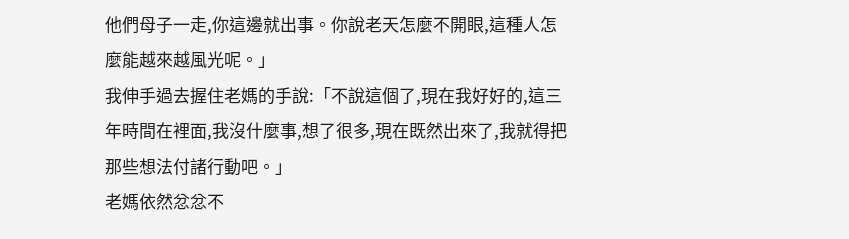他們母子一走,你這邊就出事。你說老天怎麼不開眼,這種人怎麼能越來越風光呢。」
我伸手過去握住老媽的手說:「不說這個了,現在我好好的,這三年時間在裡面,我沒什麼事,想了很多,現在既然出來了,我就得把那些想法付諸行動吧。」
老媽依然忿忿不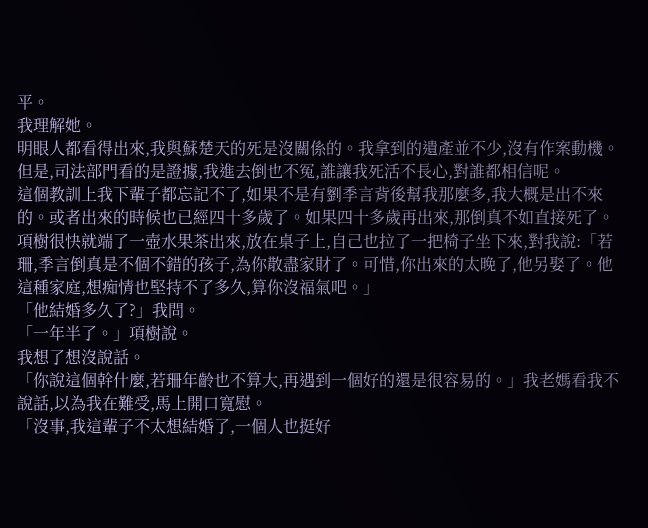平。
我理解她。
明眼人都看得出來,我與蘇楚天的死是沒關係的。我拿到的遺產並不少,沒有作案動機。但是,司法部門看的是證據,我進去倒也不冤,誰讓我死活不長心,對誰都相信呢。
這個教訓上我下輩子都忘記不了,如果不是有劉季言背後幫我那麼多,我大概是出不來的。或者出來的時候也已經四十多歲了。如果四十多歲再出來,那倒真不如直接死了。
項樹很快就端了一壺水果茶出來,放在桌子上,自己也拉了一把椅子坐下來,對我說:「若珊,季言倒真是不個不錯的孩子,為你散盡家財了。可惜,你出來的太晚了,他另娶了。他這種家庭,想痴情也堅持不了多久,算你沒福氣吧。」
「他結婚多久了?」我問。
「一年半了。」項樹說。
我想了想沒說話。
「你說這個幹什麼,若珊年齡也不算大,再遇到一個好的還是很容易的。」我老媽看我不說話,以為我在難受,馬上開口寬慰。
「沒事,我這輩子不太想結婚了,一個人也挺好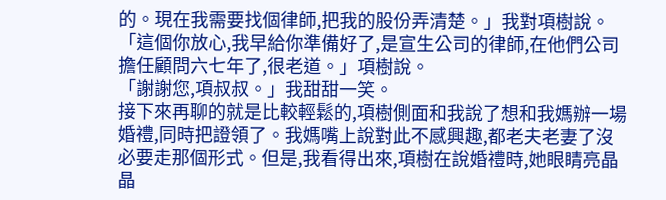的。現在我需要找個律師,把我的股份弄清楚。」我對項樹說。
「這個你放心,我早給你準備好了,是宣生公司的律師,在他們公司擔任顧問六七年了,很老道。」項樹說。
「謝謝您,項叔叔。」我甜甜一笑。
接下來再聊的就是比較輕鬆的,項樹側面和我說了想和我媽辦一場婚禮,同時把證領了。我媽嘴上說對此不感興趣,都老夫老妻了沒必要走那個形式。但是,我看得出來,項樹在說婚禮時,她眼睛亮晶晶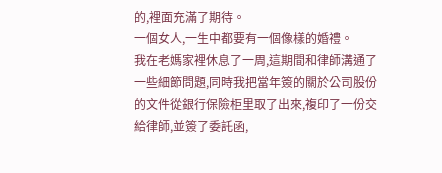的,裡面充滿了期待。
一個女人,一生中都要有一個像樣的婚禮。
我在老媽家裡休息了一周,這期間和律師溝通了一些細節問題,同時我把當年簽的關於公司股份的文件從銀行保險柜里取了出來,複印了一份交給律師,並簽了委託函,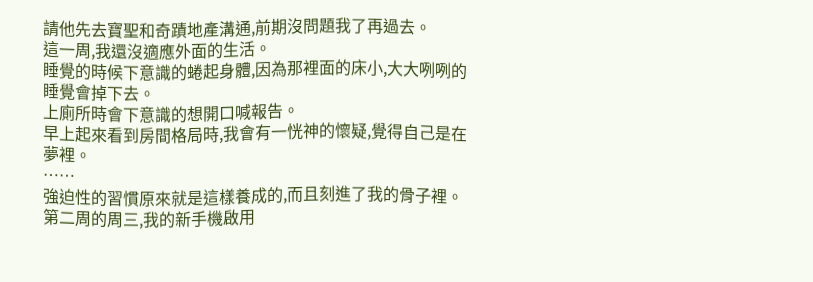請他先去寶聖和奇蹟地產溝通,前期沒問題我了再過去。
這一周,我還沒適應外面的生活。
睡覺的時候下意識的蜷起身體,因為那裡面的床小,大大咧咧的睡覺會掉下去。
上廁所時會下意識的想開口喊報告。
早上起來看到房間格局時,我會有一恍神的懷疑,覺得自己是在夢裡。
……
強迫性的習慣原來就是這樣養成的,而且刻進了我的骨子裡。
第二周的周三,我的新手機啟用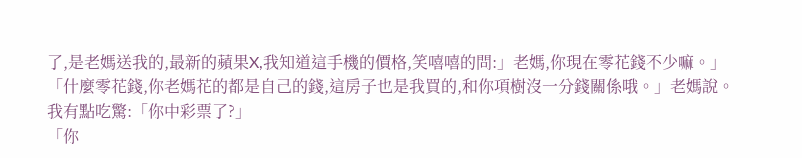了,是老媽送我的,最新的蘋果X,我知道這手機的價格,笑嘻嘻的問:」老媽,你現在零花錢不少嘛。」
「什麼零花錢,你老媽花的都是自己的錢,這房子也是我買的,和你項樹沒一分錢關係哦。」老媽說。
我有點吃驚:「你中彩票了?」
「你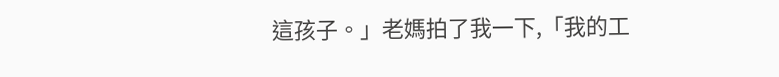這孩子。」老媽拍了我一下,「我的工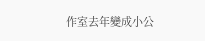作室去年變成小公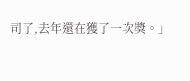司了,去年還在獲了一次獎。」